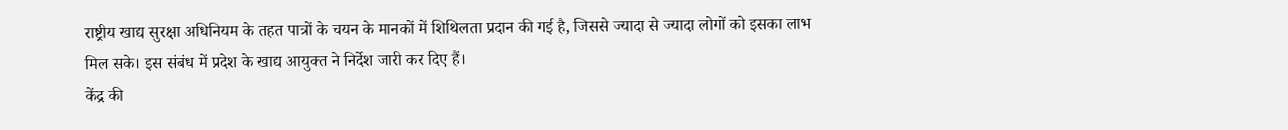राष्ट्रीय खाद्य सुरक्षा अधिनियम के तहत पात्रों के चयन के मानकों में शिथिलता प्रदान की गई है, जिससे ज्यादा से ज्यादा लोगों को इसका लाभ मिल सके। इस संबंध में प्रदेश के खाद्य आयुक्त ने निर्देश जारी कर दिए हैं।
केंद्र की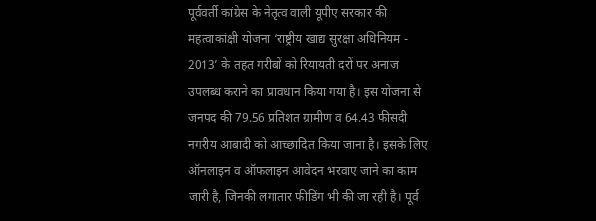पूर्ववर्ती कांग्रेस के नेतृत्व वाली यूपीए सरकार की महत्वाकांक्षी योजना ‘राष्ट्रीय खाद्य सुरक्षा अधिनियम - 2013’ के तहत गरीबों को रियायती दरों पर अनाज उपलब्ध कराने का प्रावधान किया गया है। इस योजना से जनपद की 79.56 प्रतिशत ग्रामीण व 64.43 फीसदी नगरीय आबादी को आच्छादित किया जाना है। इसके लिए ऑनलाइन व ऑफलाइन आवेदन भरवाए जाने का काम जारी है, जिनकी लगातार फीडिंग भी की जा रही है। पूर्व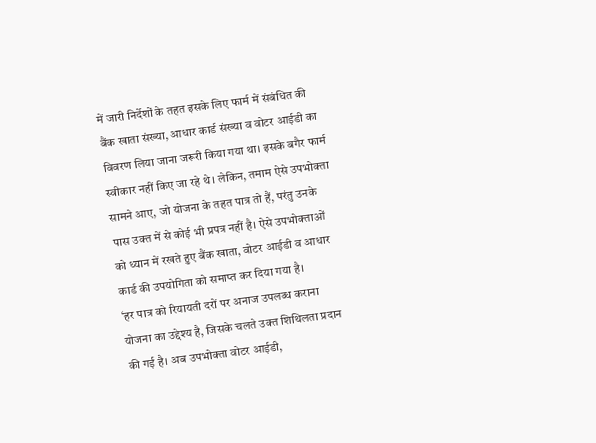में जारी निर्देशों के तहत इसके लिए फार्म में संबंधित की बैंक खाता संख्या, आधार कार्ड संख्या व वोटर आईडी का विवरण लिया जाना जरूरी किया गया था। इसके बगैर फार्म स्वीकार नहीं किए जा रहे थे। लेकिन, तमाम ऐसे उपभोक्ता सामने आए, जो योजना के तहत पात्र तो हैं, परंतु उनके पास उक्त में से कोई भी प्रपत्र नहीं है। ऐसे उपभोक्ताओं को ध्यान में रखते हुए बैंक खाता, वोटर आईडी व आधार कार्ड की उपयोगिता को समाप्त कर दिया गया है।
‘हर पात्र को रियायती दरों पर अनाज उपलब्ध कराना योजना का उद्देश्य है, जिसके चलते उक्त शिथिलता प्रदान की गई है। अब उपभोक्ता वोटर आईडी,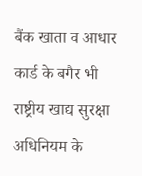बैंक खाता व आधार कार्ड के बगैर भी राष्ट्रीय खाद्य सुरक्षा अधिनियम के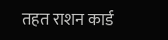तहत राशन कार्ड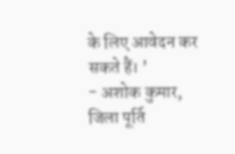के लिए आवेदन कर सकते हैं। ’
- अशोक कुमार, जिला पूर्ति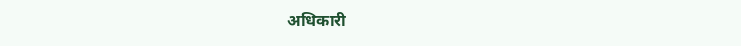अधिकारी